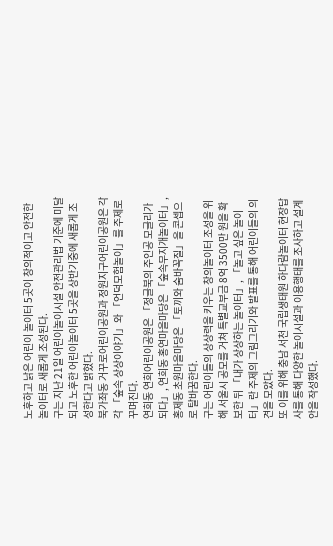노후하고 낡은 어린이 놀이터 5곳이 창의적이고 안전한 놀이터로 새롭게 조성된다.
구는 지난 21일 어린이놀이시설 안전관리법 기준에 미달되고 노후한 어린이놀이터 5곳을 상반기중에 새롭게 조성한다고 밝혔다.
북가좌동 거꾸로어린이공원과 정원지구어린이공원은 각각 「숲속 상상이야기」와 「언덕모험놀이」를 주제로 꾸며진다.
연희동 연희어린이공원은 「정글북의 주인공 모글리가 되다」, 연희동 홍연마을마당은 「숲속무지개놀이터」, 홍제동 초원마을마당은 「토끼와 숨바꼭질」을 콘셉으로 탈바꿈한다.
구는 어린이들의 상상력을 키우는 창의놀이터 조성을 위해 서울시 공모를 거쳐 특별교부금 8억 3500만 원을 확보한 뒤 「내가 상상하는 놀이터」, 「놀고 싶은 놀이터」란 주제의 그림그리기와 발표를 통해 어린이들의 의견을 모았다.
또 이를 위해 충남 서천 국립생태원 하다람놀이터 현장답사를 통해 다양한 놀이시설과 이용행태를 조사하고 설계안을 작성했다.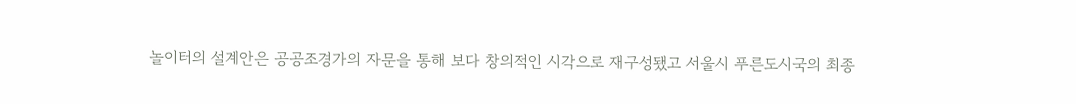놀이터의 설계안은 공공조경가의 자문을 통해 보다 창의적인 시각으로 재구성됐고 서울시 푸른도시국의 최종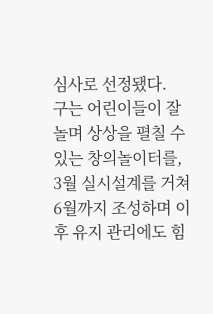심사로 선정됐다.
구는 어린이들이 잘 놀며 상상을 펼칠 수 있는 창의놀이터를, 3월 실시설계를 거쳐 6월까지 조성하며 이후 유지 관리에도 힘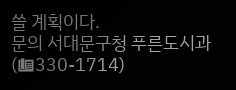쓸 계획이다.
문의 서대문구청 푸른도시과(☎330-1714)